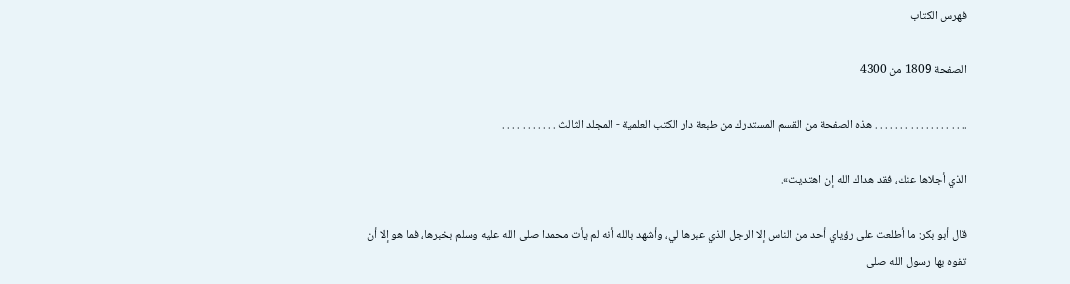فهرس الكتاب

الصفحة 1809 من 4300

.. . . . . . . . . . . . . . . . . . هذه الصفحة من القسم المستدرك من طبعة دار الكتب العلمية - المجلد الثالث . . . . . . . . . . .

الذي أجلاها عنك، فقد هداك الله إن اهتديت».

قال أبو بكر: ما أطلعت على رؤياي أحد من الناس إلا الرجل الذي عبرها لي، وأشهد بالله أنه لم يأت محمدا صلى الله عليه وسلم بخبرها، فما هو إلا أن تفوه بها رسول الله صلى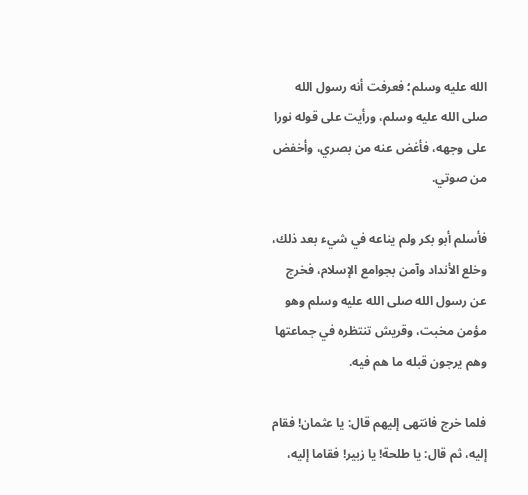الله عليه وسلم؛ فعرفت أنه رسول الله صلى الله عليه وسلم، ورأيت على قوله نورا على وجهه، فأغض عنه من بصري، وأخفض من صوتي.

فأسلم أبو بكر ولم يناعه في شيء بعد ذلك، وخلع الأنداد وآمن بجوامع الإسلام، فخرج عن رسول الله صلى الله عليه وسلم وهو مؤمن مخبت، وقريش تنتظره في جماعتها وهم يرجون قبله ما هم فيه.

فلما خرج فانتهى إليهم قال: يا عثمان! فقام إليه، ثم قال: يا طلحة! يا زبير! فقاما إليه،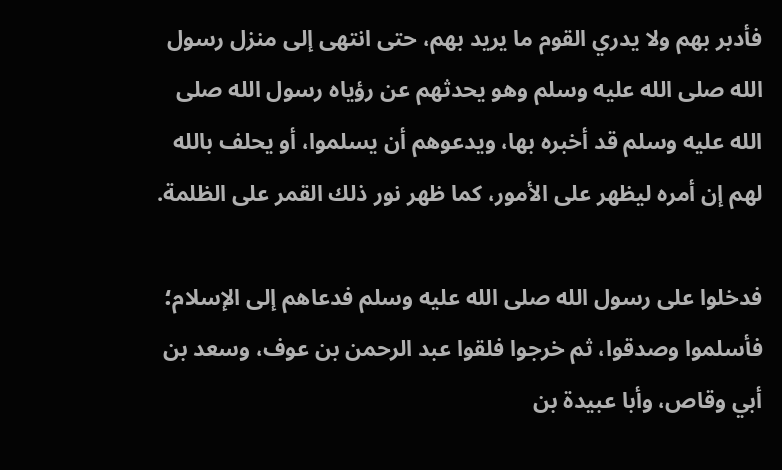فأدبر بهم ولا يدري القوم ما يريد بهم، حتى انتهى إلى منزل رسول الله صلى الله عليه وسلم وهو يحدثهم عن رؤياه رسول الله صلى الله عليه وسلم قد أخبره بها، ويدعوهم أن يسلموا، أو يحلف بالله لهم إن أمره ليظهر على الأمور، كما ظهر نور ذلك القمر على الظلمة.

فدخلوا على رسول الله صلى الله عليه وسلم فدعاهم إلى الإسلام؛ فأسلموا وصدقوا، ثم خرجوا فلقوا عبد الرحمن بن عوف، وسعد بن أبي وقاص، وأبا عبيدة بن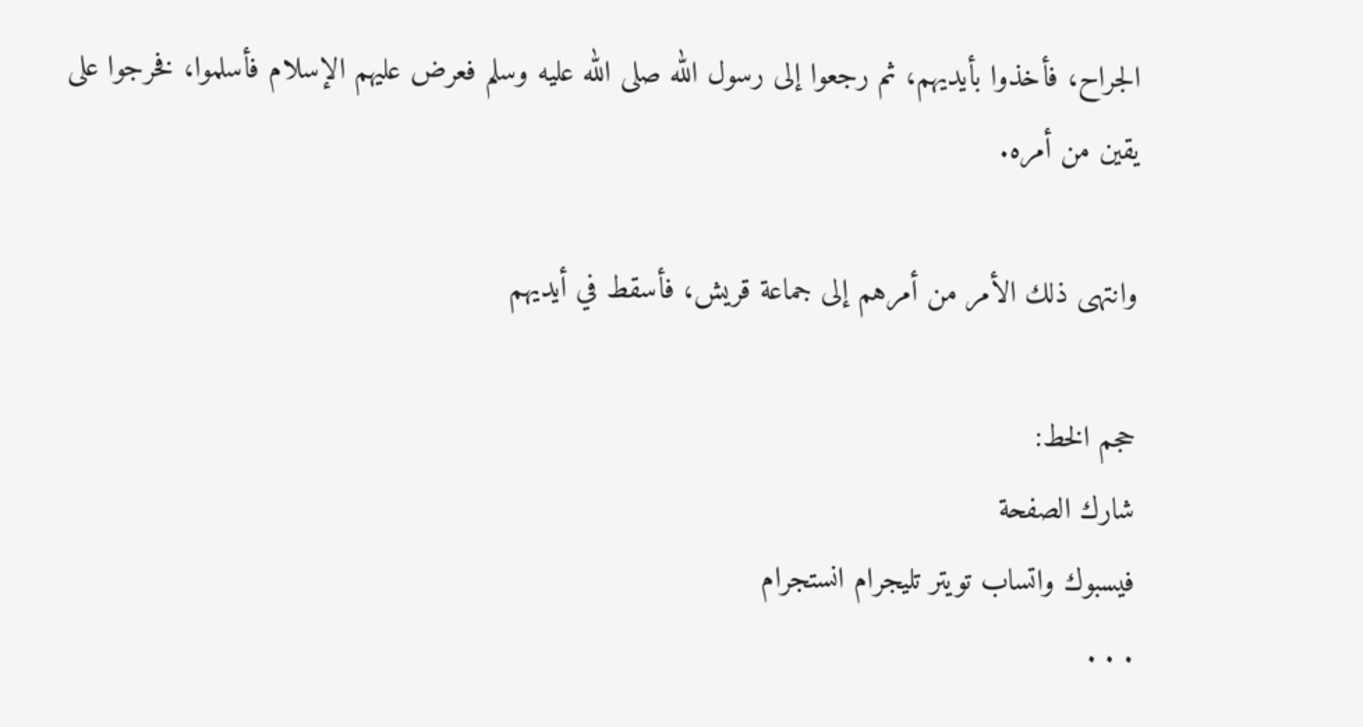الجراح، فأخذوا بأيديهم، ثم رجعوا إلى رسول الله صلى الله عليه وسلم فعرض عليهم الإسلام فأسلموا، فخرجوا على يقين من أمره.

وانتهى ذلك الأمر من أمرهم إلى جماعة قريش، فأسقط في أيديهم

حجم الخط:
شارك الصفحة
فيسبوك واتساب تويتر تليجرام انستجرام
. . .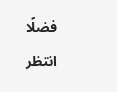فضلًا انتظر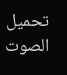تحميل الصوت